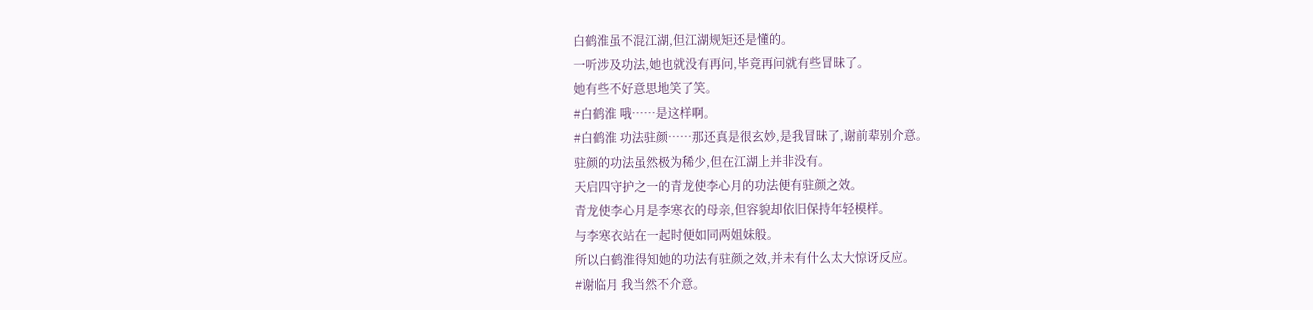白鹤淮虽不混江湖,但江湖规矩还是懂的。
一听涉及功法,她也就没有再问,毕竟再问就有些冒昧了。
她有些不好意思地笑了笑。
#白鹤淮 哦……是这样啊。
#白鹤淮 功法驻颜……那还真是很玄妙,是我冒昧了,谢前辈别介意。
驻颜的功法虽然极为稀少,但在江湖上并非没有。
天启四守护之一的青龙使李心月的功法便有驻颜之效。
青龙使李心月是李寒衣的母亲,但容貌却依旧保持年轻模样。
与李寒衣站在一起时便如同两姐妹般。
所以白鹤淮得知她的功法有驻颜之效,并未有什么太大惊讶反应。
#谢临月 我当然不介意。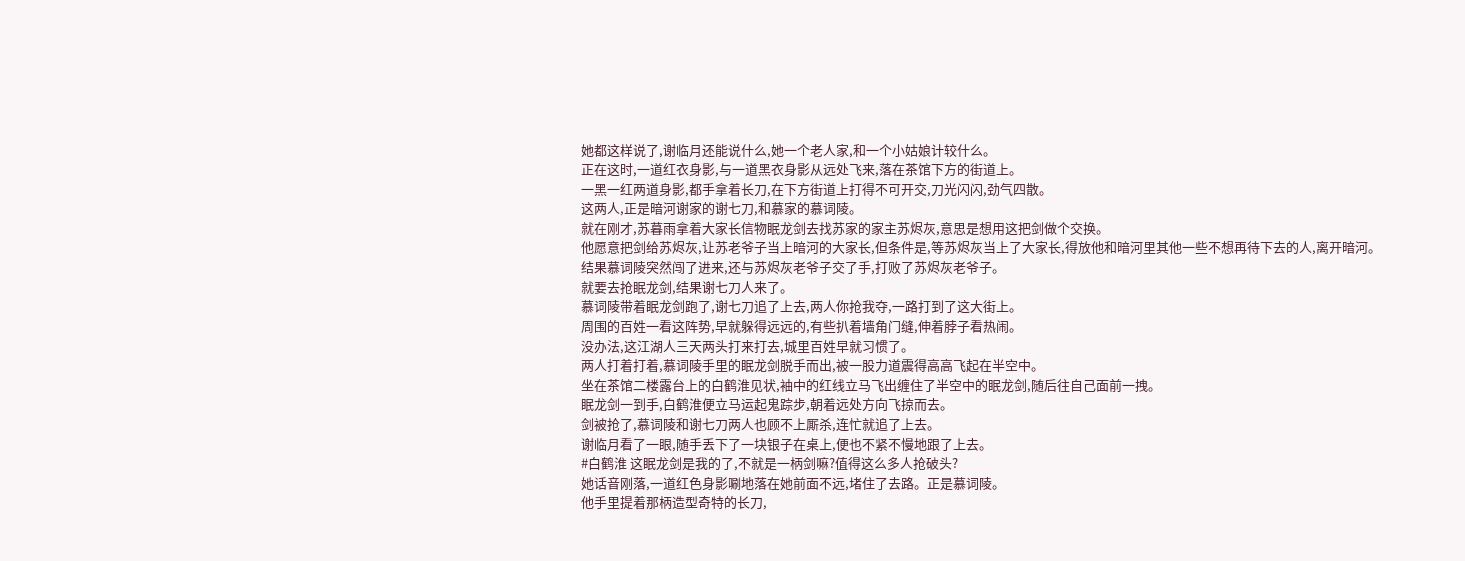她都这样说了,谢临月还能说什么,她一个老人家,和一个小姑娘计较什么。
正在这时,一道红衣身影,与一道黑衣身影从远处飞来,落在茶馆下方的街道上。
一黑一红两道身影,都手拿着长刀,在下方街道上打得不可开交,刀光闪闪,劲气四散。
这两人,正是暗河谢家的谢七刀,和慕家的慕词陵。
就在刚才,苏暮雨拿着大家长信物眠龙剑去找苏家的家主苏烬灰,意思是想用这把剑做个交换。
他愿意把剑给苏烬灰,让苏老爷子当上暗河的大家长,但条件是,等苏烬灰当上了大家长,得放他和暗河里其他一些不想再待下去的人,离开暗河。
结果慕词陵突然闯了进来,还与苏烬灰老爷子交了手,打败了苏烬灰老爷子。
就要去抢眠龙剑,结果谢七刀人来了。
慕词陵带着眠龙剑跑了,谢七刀追了上去,两人你抢我夺,一路打到了这大街上。
周围的百姓一看这阵势,早就躲得远远的,有些扒着墙角门缝,伸着脖子看热闹。
没办法,这江湖人三天两头打来打去,城里百姓早就习惯了。
两人打着打着,慕词陵手里的眠龙剑脱手而出,被一股力道震得高高飞起在半空中。
坐在茶馆二楼露台上的白鹤淮见状,袖中的红线立马飞出缠住了半空中的眠龙剑,随后往自己面前一拽。
眠龙剑一到手,白鹤淮便立马运起鬼踪步,朝着远处方向飞掠而去。
剑被抢了,慕词陵和谢七刀两人也顾不上厮杀,连忙就追了上去。
谢临月看了一眼,随手丢下了一块银子在桌上,便也不紧不慢地跟了上去。
#白鹤淮 这眠龙剑是我的了,不就是一柄剑嘛?值得这么多人抢破头?
她话音刚落,一道红色身影唰地落在她前面不远,堵住了去路。正是慕词陵。
他手里提着那柄造型奇特的长刀,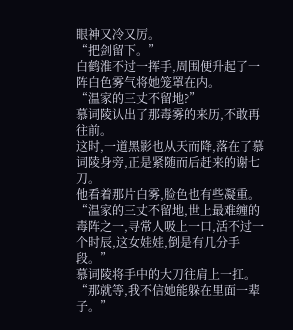眼神又冷又厉。
“把剑留下。”
白鹤淮不过一挥手,周围便升起了一阵白色雾气将她笼罩在内。
“温家的三丈不留地?”
慕词陵认出了那毒雾的来历,不敢再往前。
这时,一道黑影也从天而降,落在了慕词陵身旁,正是紧随而后赶来的谢七刀。
他看着那片白雾,脸色也有些凝重。
“温家的三丈不留地,世上最难缠的毒阵之一,寻常人吸上一口,活不过一个时辰,这女娃娃,倒是有几分手段。”
慕词陵将手中的大刀往肩上一扛。
“那就等,我不信她能躲在里面一辈子。”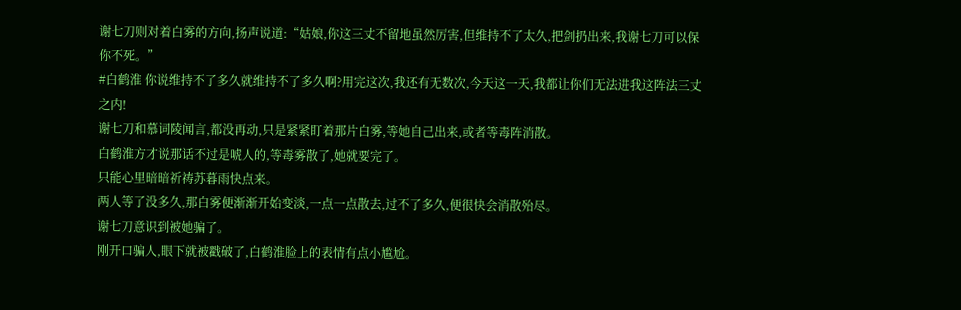谢七刀则对着白雾的方向,扬声说道:“姑娘,你这三丈不留地虽然厉害,但维持不了太久,把剑扔出来,我谢七刀可以保你不死。”
#白鹤淮 你说维持不了多久就维持不了多久啊?用完这次,我还有无数次,今天这一天,我都让你们无法进我这阵法三丈之内!
谢七刀和慕词陵闻言,都没再动,只是紧紧盯着那片白雾,等她自己出来,或者等毒阵消散。
白鹤淮方才说那话不过是唬人的,等毒雾散了,她就要完了。
只能心里暗暗祈祷苏暮雨快点来。
两人等了没多久,那白雾便渐渐开始变淡,一点一点散去,过不了多久,便很快会消散殆尽。
谢七刀意识到被她骗了。
刚开口骗人,眼下就被戳破了,白鹤淮脸上的表情有点小尴尬。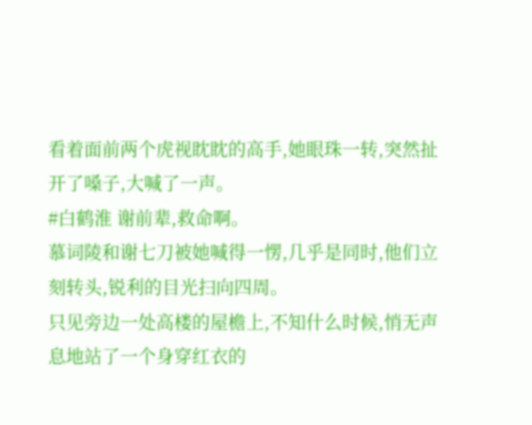看着面前两个虎视眈眈的高手,她眼珠一转,突然扯开了嗓子,大喊了一声。
#白鹤淮 谢前辈,救命啊。
慕词陵和谢七刀被她喊得一愣,几乎是同时,他们立刻转头,锐利的目光扫向四周。
只见旁边一处高楼的屋檐上,不知什么时候,悄无声息地站了一个身穿红衣的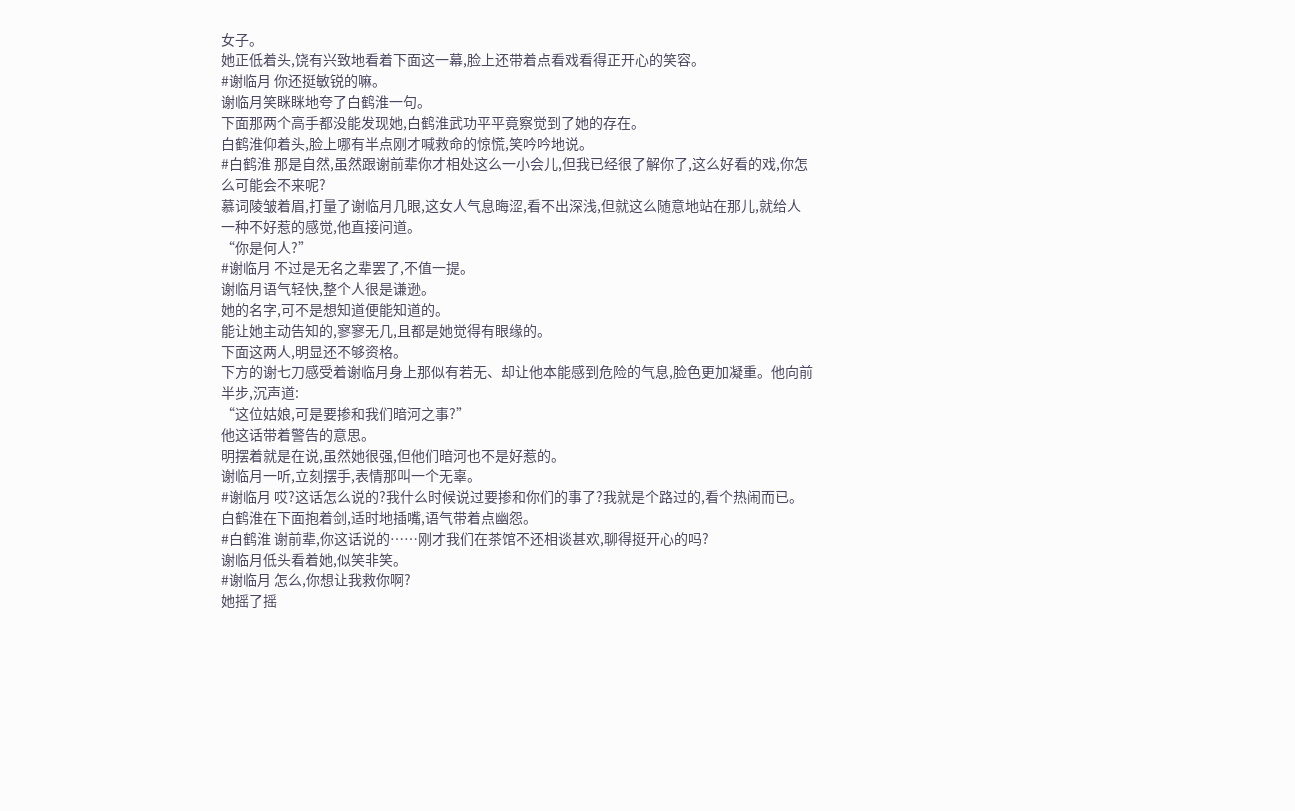女子。
她正低着头,饶有兴致地看着下面这一幕,脸上还带着点看戏看得正开心的笑容。
#谢临月 你还挺敏锐的嘛。
谢临月笑眯眯地夸了白鹤淮一句。
下面那两个高手都没能发现她,白鹤淮武功平平竟察觉到了她的存在。
白鹤淮仰着头,脸上哪有半点刚才喊救命的惊慌,笑吟吟地说。
#白鹤淮 那是自然,虽然跟谢前辈你才相处这么一小会儿,但我已经很了解你了,这么好看的戏,你怎么可能会不来呢?
慕词陵皱着眉,打量了谢临月几眼,这女人气息晦涩,看不出深浅,但就这么随意地站在那儿,就给人一种不好惹的感觉,他直接问道。
“你是何人?”
#谢临月 不过是无名之辈罢了,不值一提。
谢临月语气轻快,整个人很是谦逊。
她的名字,可不是想知道便能知道的。
能让她主动告知的,寥寥无几,且都是她觉得有眼缘的。
下面这两人,明显还不够资格。
下方的谢七刀感受着谢临月身上那似有若无、却让他本能感到危险的气息,脸色更加凝重。他向前半步,沉声道:
“这位姑娘,可是要掺和我们暗河之事?”
他这话带着警告的意思。
明摆着就是在说,虽然她很强,但他们暗河也不是好惹的。
谢临月一听,立刻摆手,表情那叫一个无辜。
#谢临月 哎?这话怎么说的?我什么时候说过要掺和你们的事了?我就是个路过的,看个热闹而已。
白鹤淮在下面抱着剑,适时地插嘴,语气带着点幽怨。
#白鹤淮 谢前辈,你这话说的……刚才我们在茶馆不还相谈甚欢,聊得挺开心的吗?
谢临月低头看着她,似笑非笑。
#谢临月 怎么,你想让我救你啊?
她摇了摇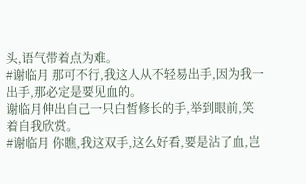头,语气带着点为难。
#谢临月 那可不行,我这人从不轻易出手,因为我一出手,那必定是要见血的。
谢临月伸出自己一只白皙修长的手,举到眼前,笑着自我欣赏。
#谢临月 你瞧,我这双手,这么好看,要是沾了血,岂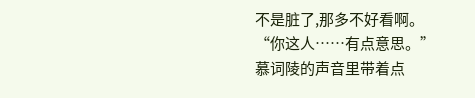不是脏了,那多不好看啊。
“你这人……有点意思。”
慕词陵的声音里带着点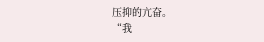压抑的亢奋。
“我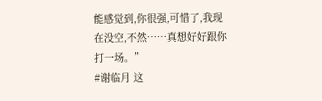能感觉到,你很强,可惜了,我现在没空,不然……真想好好跟你打一场。”
#谢临月 这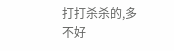打打杀杀的,多不好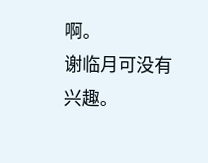啊。
谢临月可没有兴趣。